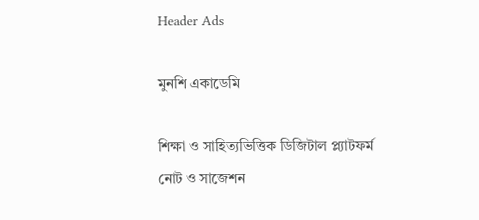Header Ads

মুনশি একাডেমি

শিক্ষা ও সাহিত্যভিত্তিক ডিজিটাল প্ল্যাটফর্ম
নোট ও সাজেশন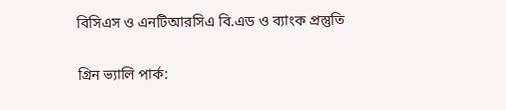বিসিএস ও এনটিআরসিএ বি.এড ও ব্যাংক প্রস্তুতি

গ্রিন ভ্যালি পার্ক: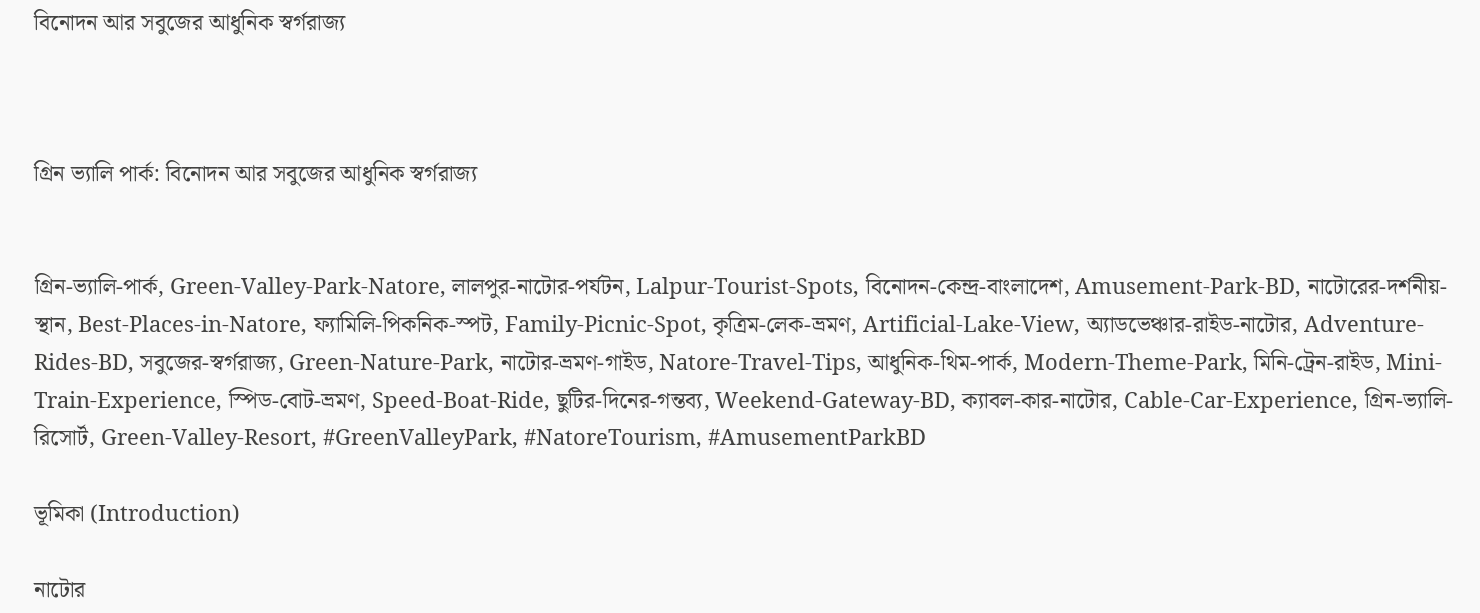বিনোদন আর সবুজের আধুনিক স্বর্গরাজ্য



গ্রিন ভ্যালি পার্ক: বিনোদন আর সবুজের আধুনিক স্বর্গরাজ্য


গ্রিন-ভ্যালি-পার্ক, Green-Valley-Park-Natore, লালপুর-নাটোর-পর্যটন, Lalpur-Tourist-Spots, বিনোদন-কেন্দ্র-বাংলাদেশ, Amusement-Park-BD, নাটোরের-দর্শনীয়-স্থান, Best-Places-in-Natore, ফ্যামিলি-পিকনিক-স্পট, Family-Picnic-Spot, কৃত্রিম-লেক-ভ্রমণ, Artificial-Lake-View, অ্যাডভেঞ্চার-রাইড-নাটোর, Adventure-Rides-BD, সবুজের-স্বর্গরাজ্য, Green-Nature-Park, নাটোর-ভ্রমণ-গাইড, Natore-Travel-Tips, আধুনিক-থিম-পার্ক, Modern-Theme-Park, মিনি-ট্রেন-রাইড, Mini-Train-Experience, স্পিড-বোট-ভ্রমণ, Speed-Boat-Ride, ছুটির-দিনের-গন্তব্য, Weekend-Gateway-BD, ক্যাবল-কার-নাটোর, Cable-Car-Experience, গ্রিন-ভ্যালি-রিসোর্ট, Green-Valley-Resort, #GreenValleyPark, #NatoreTourism, #AmusementParkBD

ভূমিকা (Introduction)

নাটোর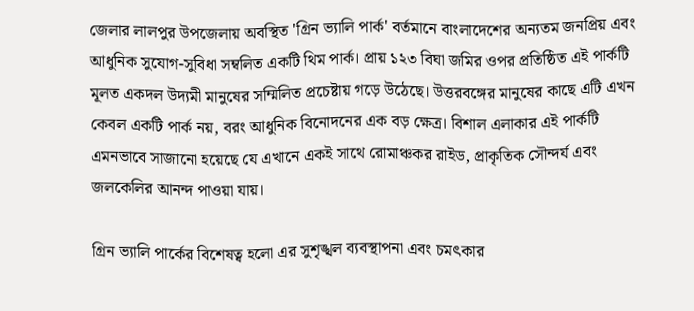জেলার লালপুর উপজেলায় অবস্থিত 'গ্রিন ভ্যালি পার্ক' বর্তমানে বাংলাদেশের অন্যতম জনপ্রিয় এবং আধুনিক সুযোগ-সুবিধা সম্বলিত একটি থিম পার্ক। প্রায় ১২৩ বিঘা জমির ওপর প্রতিষ্ঠিত এই পার্কটি মূলত একদল উদ্যমী মানুষের সম্মিলিত প্রচেষ্টায় গড়ে উঠেছে। উত্তরবঙ্গের মানুষের কাছে এটি এখন কেবল একটি পার্ক নয়, বরং আধুনিক বিনোদনের এক বড় ক্ষেত্র। বিশাল এলাকার এই পার্কটি এমনভাবে সাজানো হয়েছে যে এখানে একই সাথে রোমাঞ্চকর রাইড, প্রাকৃতিক সৌন্দর্য এবং জলকেলির আনন্দ পাওয়া যায়।

গ্রিন ভ্যালি পার্কের বিশেষত্ব হলো এর সুশৃঙ্খল ব্যবস্থাপনা এবং চমৎকার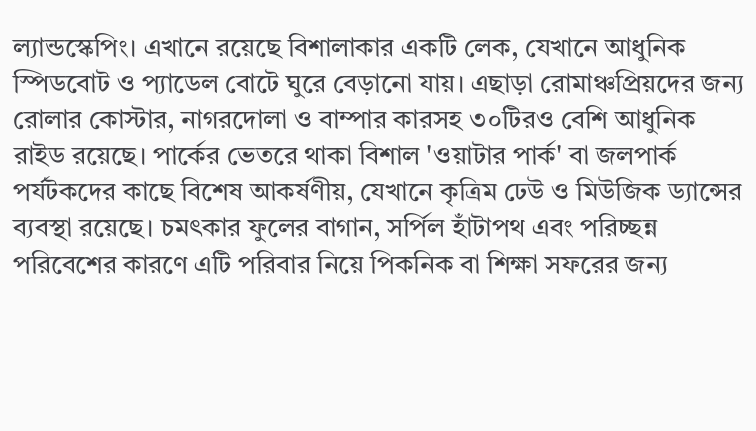ল্যান্ডস্কেপিং। এখানে রয়েছে বিশালাকার একটি লেক, যেখানে আধুনিক স্পিডবোট ও প্যাডেল বোটে ঘুরে বেড়ানো যায়। এছাড়া রোমাঞ্চপ্রিয়দের জন্য রোলার কোস্টার, নাগরদোলা ও বাম্পার কারসহ ৩০টিরও বেশি আধুনিক রাইড রয়েছে। পার্কের ভেতরে থাকা বিশাল 'ওয়াটার পার্ক' বা জলপার্ক পর্যটকদের কাছে বিশেষ আকর্ষণীয়, যেখানে কৃত্রিম ঢেউ ও মিউজিক ড্যান্সের ব্যবস্থা রয়েছে। চমৎকার ফুলের বাগান, সর্পিল হাঁটাপথ এবং পরিচ্ছন্ন পরিবেশের কারণে এটি পরিবার নিয়ে পিকনিক বা শিক্ষা সফরের জন্য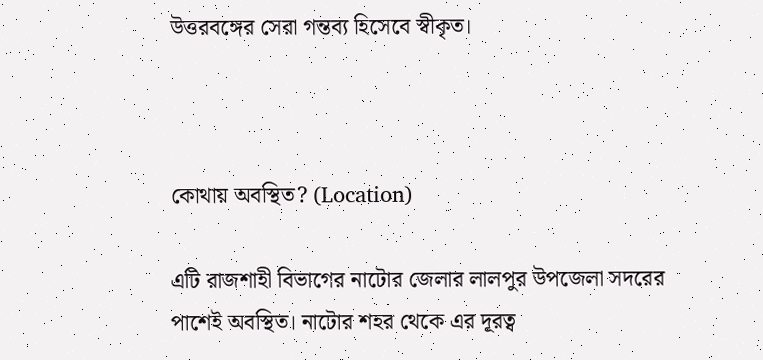উত্তরবঙ্গের সেরা গন্তব্য হিসেবে স্বীকৃত।



কোথায় অবস্থিত? (Location)

এটি রাজশাহী বিভাগের নাটোর জেলার লালপুর উপজেলা সদরের পাশেই অবস্থিত। নাটোর শহর থেকে এর দূরত্ব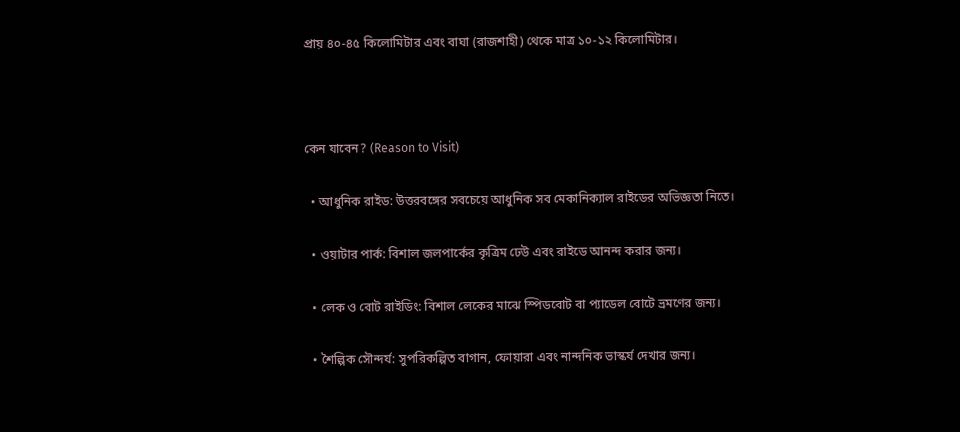প্রায় ৪০-৪৫ কিলোমিটার এবং বাঘা (রাজশাহী) থেকে মাত্র ১০-১২ কিলোমিটার।



কেন যাবেন? (Reason to Visit)

  • আধুনিক রাইড: উত্তরবঙ্গের সবচেয়ে আধুনিক সব মেকানিক্যাল রাইডের অভিজ্ঞতা নিতে।

  • ওয়াটার পার্ক: বিশাল জলপার্কের কৃত্রিম ঢেউ এবং রাইডে আনন্দ করার জন্য।

  • লেক ও বোট রাইডিং: বিশাল লেকের মাঝে স্পিডবোট বা প্যাডেল বোটে ভ্রমণের জন্য।

  • শৈল্পিক সৌন্দর্য: সুপরিকল্পিত বাগান, ফোয়ারা এবং নান্দনিক ভাস্কর্য দেখার জন্য।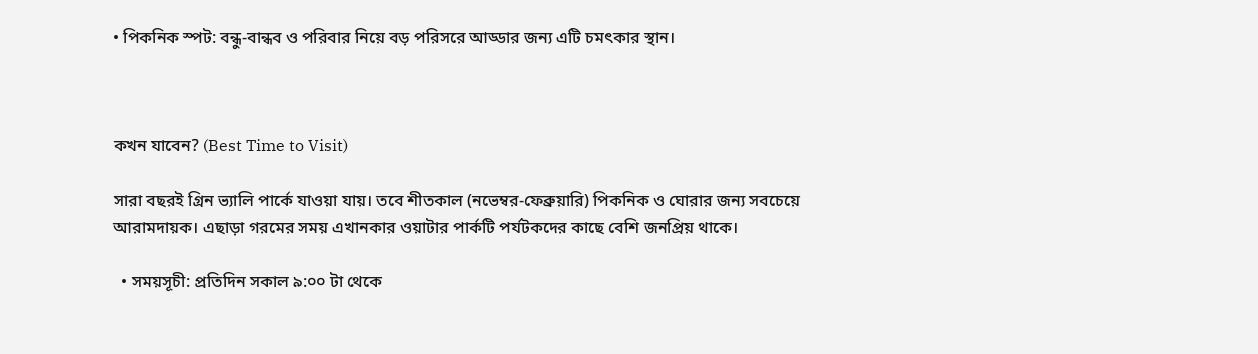• পিকনিক স্পট: বন্ধু-বান্ধব ও পরিবার নিয়ে বড় পরিসরে আড্ডার জন্য এটি চমৎকার স্থান।



কখন যাবেন? (Best Time to Visit)

সারা বছরই গ্রিন ভ্যালি পার্কে যাওয়া যায়। তবে শীতকাল (নভেম্বর-ফেব্রুয়ারি) পিকনিক ও ঘোরার জন্য সবচেয়ে আরামদায়ক। এছাড়া গরমের সময় এখানকার ওয়াটার পার্কটি পর্যটকদের কাছে বেশি জনপ্রিয় থাকে।

  • সময়সূচী: প্রতিদিন সকাল ৯:০০ টা থেকে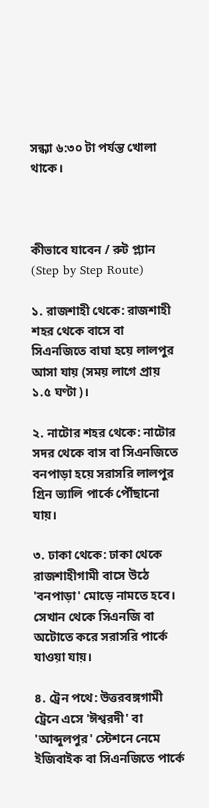সন্ধ্যা ৬:৩০ টা পর্যন্ত খোলা থাকে।



কীভাবে যাবেন / রুট প্ল্যান (Step by Step Route)

১. রাজশাহী থেকে: রাজশাহী শহর থেকে বাসে বা সিএনজিতে বাঘা হয়ে লালপুর আসা যায় (সময় লাগে প্রায় ১.৫ ঘণ্টা)।

২. নাটোর শহর থেকে: নাটোর সদর থেকে বাস বা সিএনজিতে বনপাড়া হয়ে সরাসরি লালপুর গ্রিন ভ্যালি পার্কে পৌঁছানো যায়।

৩. ঢাকা থেকে: ঢাকা থেকে রাজশাহীগামী বাসে উঠে 'বনপাড়া' মোড়ে নামতে হবে। সেখান থেকে সিএনজি বা অটোতে করে সরাসরি পার্কে যাওয়া যায়।

৪. ট্রেন পথে: উত্তরবঙ্গগামী ট্রেনে এসে 'ঈশ্বরদী' বা 'আব্দুলপুর' স্টেশনে নেমে ইজিবাইক বা সিএনজিতে পার্কে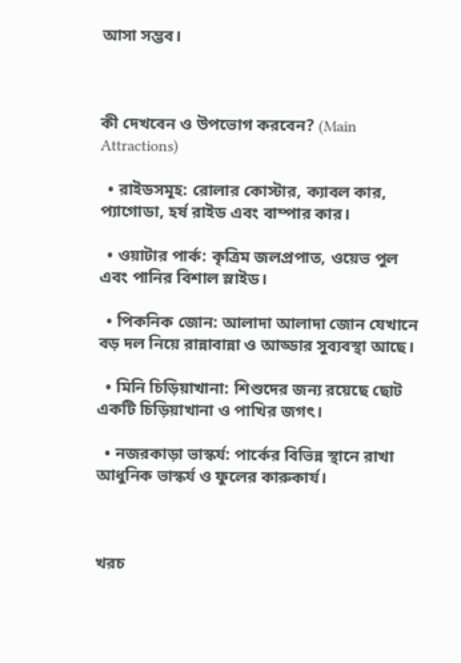আসা সম্ভব।



কী দেখবেন ও উপভোগ করবেন? (Main Attractions)

  • রাইডসমূহ: রোলার কোস্টার, ক্যাবল কার, প্যাগোডা, হর্ষ রাইড এবং বাম্পার কার।

  • ওয়াটার পার্ক: কৃত্রিম জলপ্রপাত, ওয়েভ পুল এবং পানির বিশাল স্লাইড।

  • পিকনিক জোন: আলাদা আলাদা জোন যেখানে বড় দল নিয়ে রান্নাবান্না ও আড্ডার সুব্যবস্থা আছে।

  • মিনি চিড়িয়াখানা: শিশুদের জন্য রয়েছে ছোট একটি চিড়িয়াখানা ও পাখির জগৎ।

  • নজরকাড়া ভাস্কর্য: পার্কের বিভিন্ন স্থানে রাখা আধুনিক ভাস্কর্য ও ফুলের কারুকার্য।



খরচ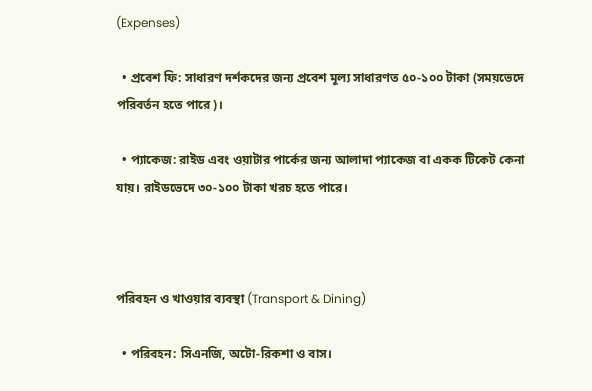(Expenses)

  • প্রবেশ ফি: সাধারণ দর্শকদের জন্য প্রবেশ মূল্য সাধারণত ৫০-১০০ টাকা (সময়ভেদে পরিবর্তন হতে পারে)।

  • প্যাকেজ: রাইড এবং ওয়াটার পার্কের জন্য আলাদা প্যাকেজ বা একক টিকেট কেনা যায়। রাইডভেদে ৩০-১০০ টাকা খরচ হতে পারে।



পরিবহন ও খাওয়ার ব্যবস্থা (Transport & Dining)

  • পরিবহন: সিএনজি, অটো-রিকশা ও বাস।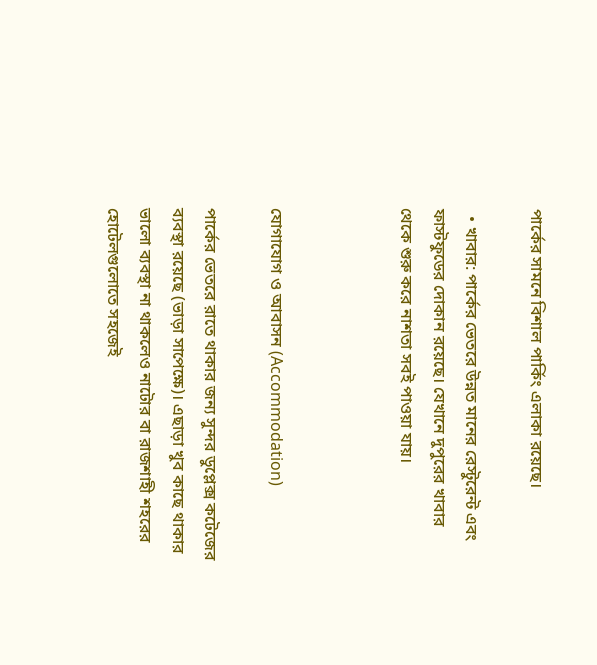পার্কের সামনে বিশাল পার্কিং এলাকা রয়েছে।

  • খাবার: পার্কের ভেতরে উন্নত মানের রেস্টুরেন্ট এবং ফাস্টফুডের দোকান রয়েছে। যেখানে দুপুরের খাবার থেকে শুরু করে নাশতা সবই পাওয়া যায়।



যোগাযোগ ও আবাসন (Accommodation)

পার্কের ভেতরে রাতে থাকার জন্য সুন্দর ডুপ্লেক্স কটেজের ব্যবস্থা রয়েছে (ভাড়া সাপেক্ষে)। এছাড়া খুব কাছে থাকার ভালো ব্যবস্থা না থাকলেও নাটোর বা রাজশাহী শহরের হোটেলগুলোতে সহজেই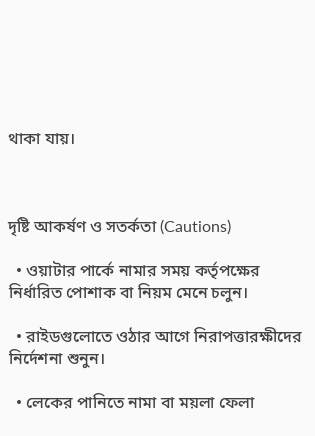থাকা যায়।



দৃষ্টি আকর্ষণ ও সতর্কতা (Cautions)

  • ওয়াটার পার্কে নামার সময় কর্তৃপক্ষের নির্ধারিত পোশাক বা নিয়ম মেনে চলুন।

  • রাইডগুলোতে ওঠার আগে নিরাপত্তারক্ষীদের নির্দেশনা শুনুন।

  • লেকের পানিতে নামা বা ময়লা ফেলা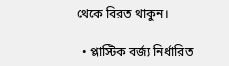থেকে বিরত থাকুন।

  • প্লাস্টিক বর্জ্য নির্ধারিত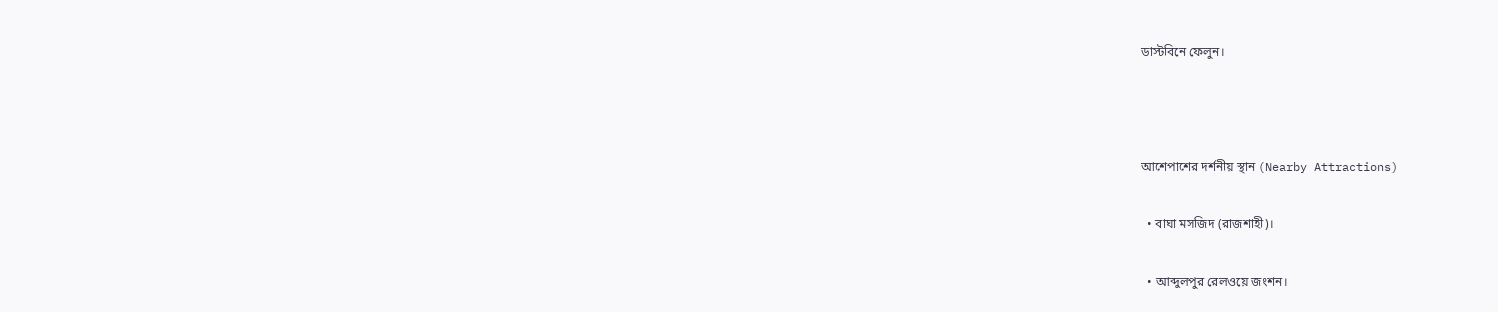ডাস্টবিনে ফেলুন।



আশেপাশের দর্শনীয় স্থান (Nearby Attractions)

  • বাঘা মসজিদ (রাজশাহী)।

  • আব্দুলপুর রেলওয়ে জংশন।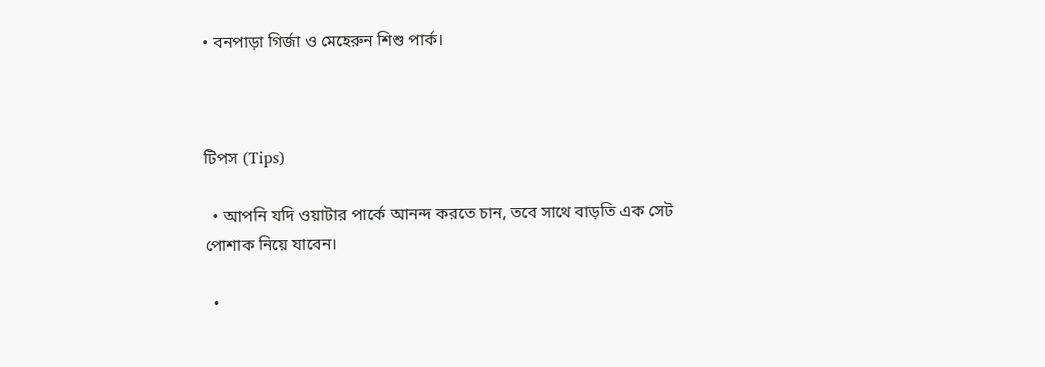• বনপাড়া গির্জা ও মেহেরুন শিশু পার্ক।



টিপস (Tips)

  • আপনি যদি ওয়াটার পার্কে আনন্দ করতে চান, তবে সাথে বাড়তি এক সেট পোশাক নিয়ে যাবেন।

  •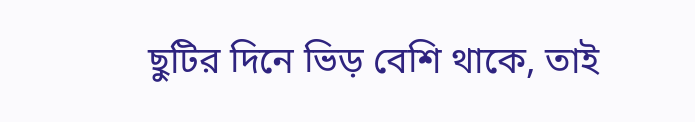ছুটির দিনে ভিড় বেশি থাকে, তাই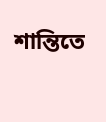শান্তিতে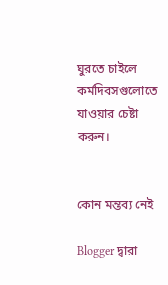ঘুরতে চাইলে কর্মদিবসগুলোতে যাওয়ার চেষ্টা করুন।


কোন মন্তব্য নেই

Blogger দ্বারা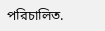পরিচালিত.